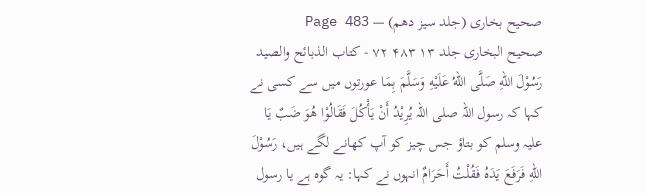صحیح بخاری (جلد سیز دھم) — Page 483
صحیح البخاری جلد ۱۳ ۴۸۳ ۷۲ - كتاب الذبائح والصيد رَسُوْلَ اللهِ صَلَّى اللهُ عَلَيْهِ وَسَلَّمَ بِمَا عورتوں میں سے کسی نے کہا کہ رسول اللہ صلی اللہ يُرِيْدُ أَنْ يَأْكُلَ فَقَالُوْا هُوَ ضَبٌ يَا علیہ وسلم کو بتاؤ جس چیز کو آپ کھانے لگے ہیں، رَسُوْلَ اللهِ فَرَفَعَ يَدَهُ فَقُلْتُ أَحَرَامٌ انہوں نے کہا: یہ گوہ ہے یا رسول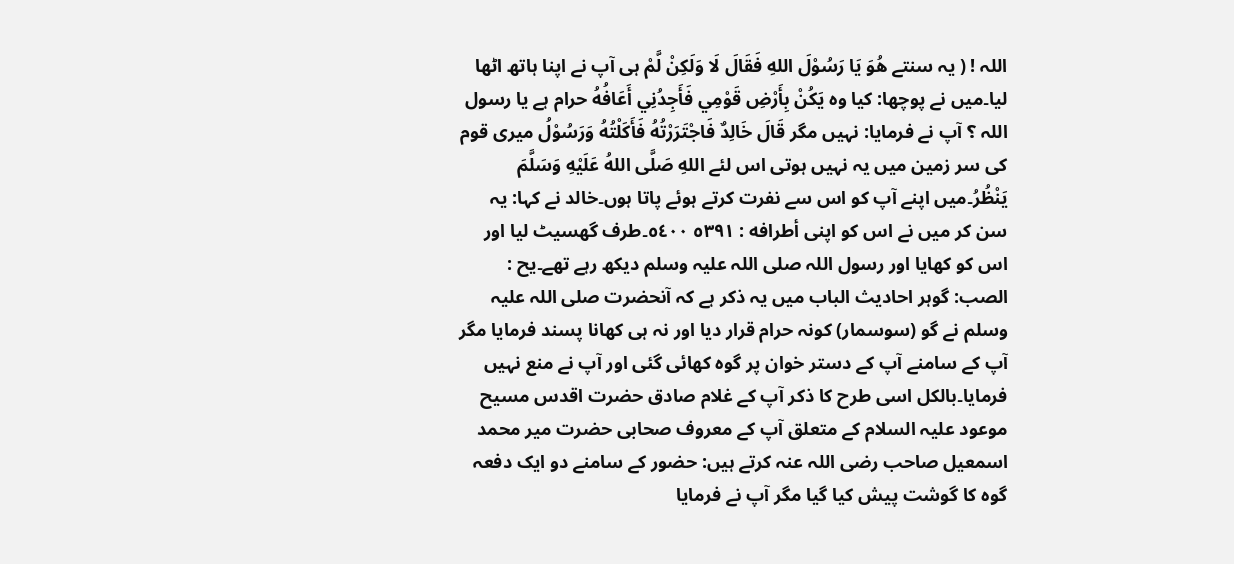اللہ ! ( یہ سنتے هُوَ يَا رَسُوْلَ اللهِ فَقَالَ لَا وَلَكِنْ لَّمْ ہی آپ نے اپنا ہاتھ اٹھا لیا۔میں نے پوچھا: کیا وہ يَكُنْ بِأَرْضِ قَوْمِي فَأَجِدُنِي أَعَافُهُ حرام ہے یا رسول اللہ ؟ آپ نے فرمایا: نہیں مگر قَالَ خَالِدٌ فَاجْتَرَرْتُهُ فَأَكَلْتُهُ وَرَسُوْلُ میری قوم کی سر زمین میں یہ نہیں ہوتی اس لئے اللهِ صَلَّى اللهُ عَلَيْهِ وَسَلَّمَ يَنْظُرُ۔میں اپنے آپ کو اس سے نفرت کرتے ہوئے پاتا ہوں۔خالد نے کہا: یہ سن کر میں نے اس کو اپنی أطرافه : ٥٣٩١ ٥٤٠٠۔طرف گھسیٹ لیا اور اس کو کھایا اور رسول اللہ صلی اللہ علیہ وسلم دیکھ رہے تھے۔یح : الصب: گوہر احادیث الباب میں یہ ذکر ہے کہ آنحضرت صلی اللہ علیہ وسلم نے گو (سوسمار) کونہ حرام قرار دیا اور نہ ہی کھانا پسند فرمایا مگر آپ کے سامنے آپ کے دستر خوان پر گوہ کھائی گئی اور آپ نے منع نہیں فرمایا۔بالکل اسی طرح کا ذکر آپ کے غلام صادق حضرت اقدس مسیح موعود علیہ السلام کے متعلق آپ کے معروف صحابی حضرت میر محمد اسمعیل صاحب رضی اللہ عنہ کرتے ہیں: حضور کے سامنے دو ایک دفعہ گوہ کا گوشت پیش کیا گیا مگر آپ نے فرمایا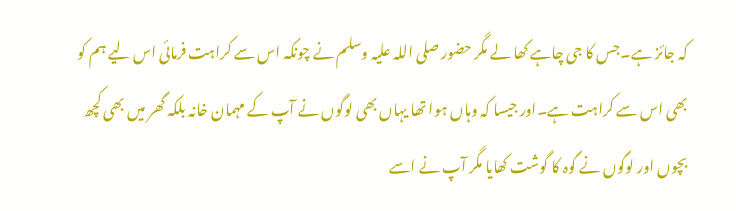کہ جائز ہے۔جس کا جی چاہے کھا لے مگر حضور صلی اللہ علیہ وسلم نے چونکہ اس سے کراہت فرمائی اس لیے ہم کو بھی اس سے کراہت ہے۔اور جیسا کہ وہاں ہوا تھا یہاں بھی لوگوں نے آپ کے مہمان خانہ بلکہ گھر میں بھی کچھ بچوں اور لوگوں نے گوہ کا گوشت کھایا مگر آپ نے اسے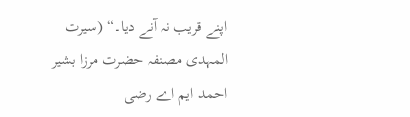اپنے قریب نہ آنے دیا۔“ (سیرت المہدی مصنفہ حضرت مرزا بشیر احمد ایم اے رضی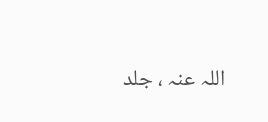اللہ عنہ ، جلد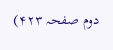دوم صفحہ ۴۲۳)